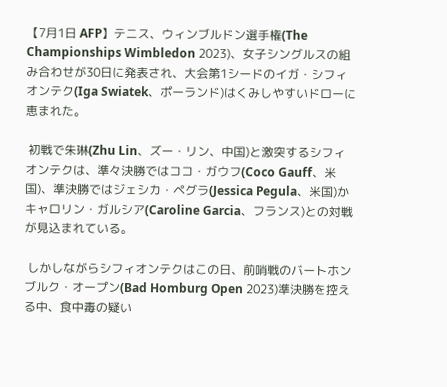【7月1日 AFP】テニス、ウィンブルドン選手権(The Championships Wimbledon 2023)、女子シングルスの組み合わせが30日に発表され、大会第1シードのイガ・シフィオンテク(Iga Swiatek、ポーランド)はくみしやすいドローに恵まれた。

 初戦で朱琳(Zhu Lin、ズー・リン、中国)と激突するシフィオンテクは、準々決勝ではココ・ガウフ(Coco Gauff、米国)、準決勝ではジェシカ・ペグラ(Jessica Pegula、米国)かキャロリン・ガルシア(Caroline Garcia、フランス)との対戦が見込まれている。

 しかしながらシフィオンテクはこの日、前哨戦のバートホンブルク・オープン(Bad Homburg Open 2023)準決勝を控える中、食中毒の疑い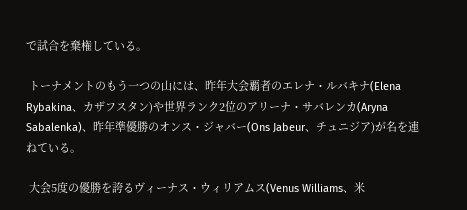で試合を棄権している。

 トーナメントのもう一つの山には、昨年大会覇者のエレナ・ルバキナ(Elena Rybakina、カザフスタン)や世界ランク2位のアリーナ・サバレンカ(Aryna Sabalenka)、昨年準優勝のオンス・ジャバー(Ons Jabeur、チュニジア)が名を連ねている。

 大会5度の優勝を誇るヴィーナス・ウィリアムス(Venus Williams、米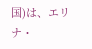国)は、エリナ・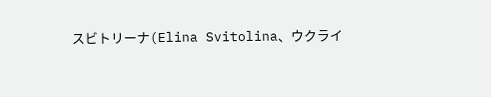スビトリーナ(Elina Svitolina、ウクライ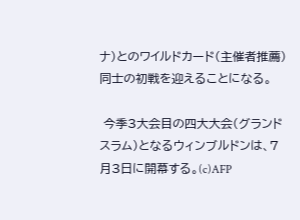ナ)とのワイルドカード(主催者推薦)同士の初戦を迎えることになる。

 今季3大会目の四大大会(グランドスラム)となるウィンブルドンは、7月3日に開幕する。(c)AFP